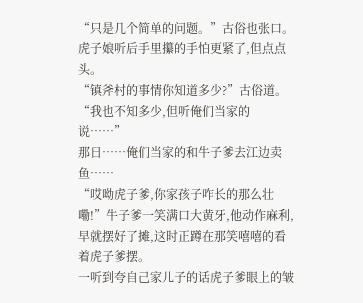“只是几个简单的问题。”古俗也张口。
虎子娘听后手里攥的手怕更紧了,但点点头。
“镇斧村的事情你知道多少?”古俗道。
“我也不知多少,但听俺们当家的说……”
那日……俺们当家的和牛子爹去江边卖鱼……
“哎呦虎子爹,你家孩子咋长的那么壮嘞!”牛子爹一笑满口大黄牙,他动作麻利,早就摆好了摊,这时正蹲在那笑嘻嘻的看着虎子爹摆。
一听到夸自己家儿子的话虎子爹眼上的皱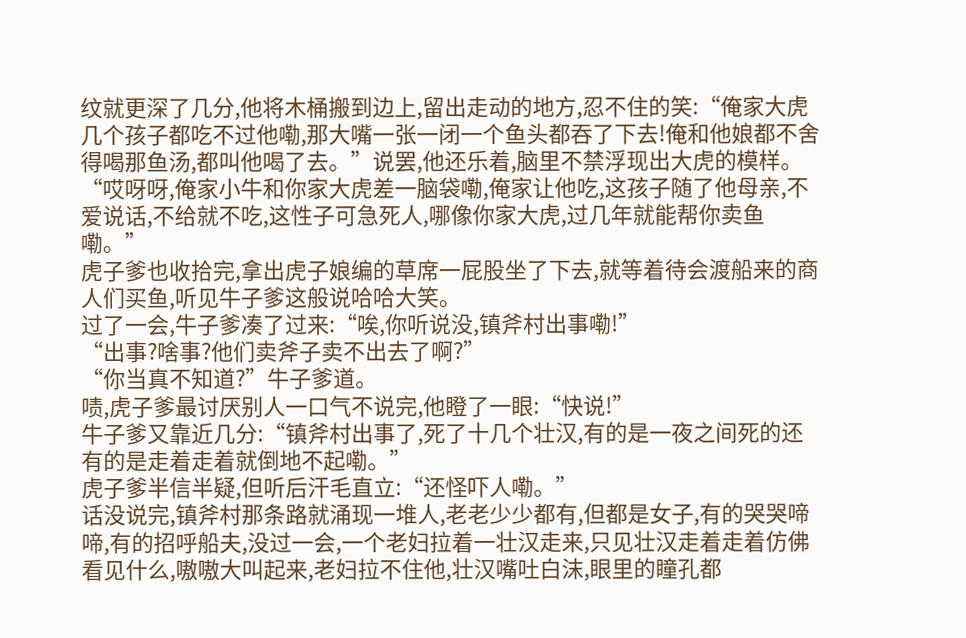纹就更深了几分,他将木桶搬到边上,留出走动的地方,忍不住的笑:“俺家大虎几个孩子都吃不过他嘞,那大嘴一张一闭一个鱼头都吞了下去!俺和他娘都不舍得喝那鱼汤,都叫他喝了去。”说罢,他还乐着,脑里不禁浮现出大虎的模样。
“哎呀呀,俺家小牛和你家大虎差一脑袋嘞,俺家让他吃,这孩子随了他母亲,不爱说话,不给就不吃,这性子可急死人,哪像你家大虎,过几年就能帮你卖鱼嘞。”
虎子爹也收拾完,拿出虎子娘编的草席一屁股坐了下去,就等着待会渡船来的商人们买鱼,听见牛子爹这般说哈哈大笑。
过了一会,牛子爹凑了过来:“唉,你听说没,镇斧村出事嘞!”
“出事?啥事?他们卖斧子卖不出去了啊?”
“你当真不知道?”牛子爹道。
啧,虎子爹最讨厌别人一口气不说完,他瞪了一眼:“快说!”
牛子爹又靠近几分:“镇斧村出事了,死了十几个壮汉,有的是一夜之间死的还有的是走着走着就倒地不起嘞。”
虎子爹半信半疑,但听后汗毛直立:“还怪吓人嘞。”
话没说完,镇斧村那条路就涌现一堆人,老老少少都有,但都是女子,有的哭哭啼啼,有的招呼船夫,没过一会,一个老妇拉着一壮汉走来,只见壮汉走着走着仿佛看见什么,嗷嗷大叫起来,老妇拉不住他,壮汉嘴吐白沫,眼里的瞳孔都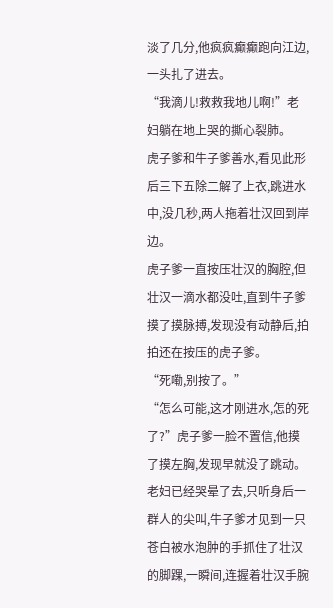淡了几分,他疯疯癫癫跑向江边,一头扎了进去。
“我滴儿!救救我地儿啊!”老妇躺在地上哭的撕心裂肺。
虎子爹和牛子爹善水,看见此形后三下五除二解了上衣,跳进水中,没几秒,两人拖着壮汉回到岸边。
虎子爹一直按压壮汉的胸腔,但壮汉一滴水都没吐,直到牛子爹摸了摸脉搏,发现没有动静后,拍拍还在按压的虎子爹。
“死嘞,别按了。”
“怎么可能,这才刚进水,怎的死了?”虎子爹一脸不置信,他摸了摸左胸,发现早就没了跳动。
老妇已经哭晕了去,只听身后一群人的尖叫,牛子爹才见到一只苍白被水泡肿的手抓住了壮汉的脚踝,一瞬间,连握着壮汉手腕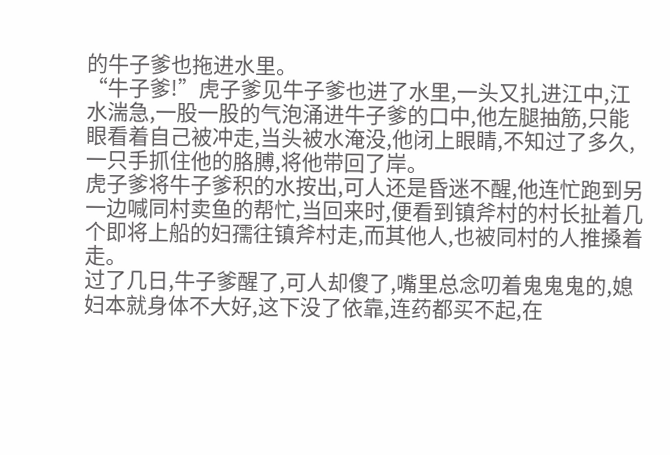的牛子爹也拖进水里。
“牛子爹!”虎子爹见牛子爹也进了水里,一头又扎进江中,江水湍急,一股一股的气泡涌进牛子爹的口中,他左腿抽筋,只能眼看着自己被冲走,当头被水淹没,他闭上眼睛,不知过了多久,一只手抓住他的胳膊,将他带回了岸。
虎子爹将牛子爹积的水按出,可人还是昏迷不醒,他连忙跑到另一边喊同村卖鱼的帮忙,当回来时,便看到镇斧村的村长扯着几个即将上船的妇孺往镇斧村走,而其他人,也被同村的人推搡着走。
过了几日,牛子爹醒了,可人却傻了,嘴里总念叨着鬼鬼鬼的,媳妇本就身体不大好,这下没了依靠,连药都买不起,在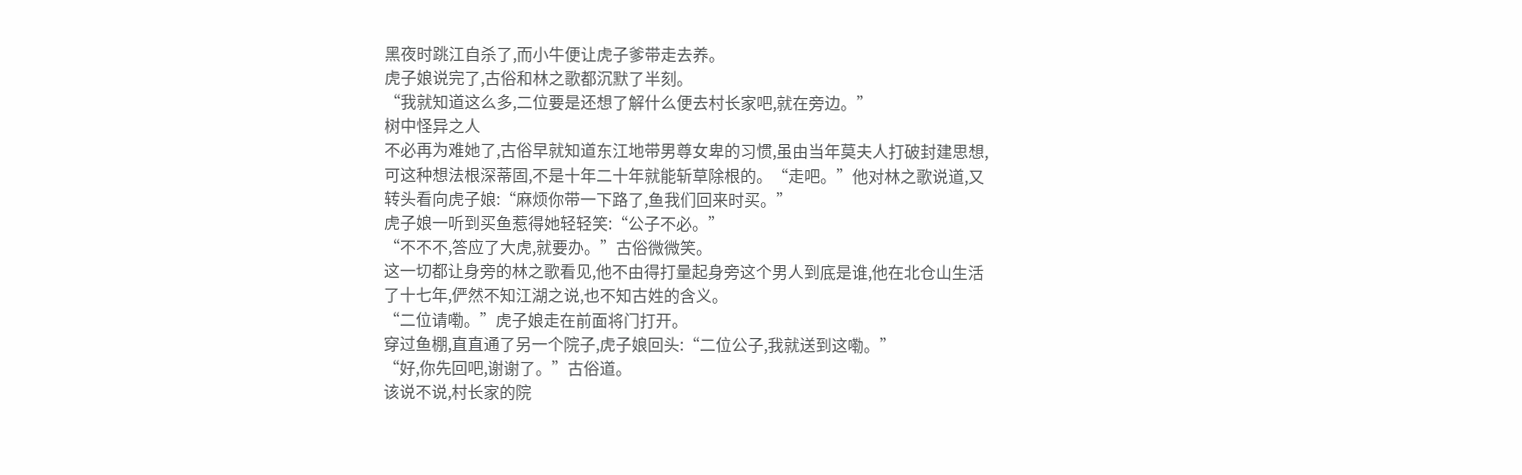黑夜时跳江自杀了,而小牛便让虎子爹带走去养。
虎子娘说完了,古俗和林之歌都沉默了半刻。
“我就知道这么多,二位要是还想了解什么便去村长家吧,就在旁边。”
树中怪异之人
不必再为难她了,古俗早就知道东江地带男尊女卑的习惯,虽由当年莫夫人打破封建思想,可这种想法根深蒂固,不是十年二十年就能斩草除根的。“走吧。”他对林之歌说道,又转头看向虎子娘:“麻烦你带一下路了,鱼我们回来时买。”
虎子娘一听到买鱼惹得她轻轻笑:“公子不必。”
“不不不,答应了大虎,就要办。”古俗微微笑。
这一切都让身旁的林之歌看见,他不由得打量起身旁这个男人到底是谁,他在北仓山生活了十七年,俨然不知江湖之说,也不知古姓的含义。
“二位请嘞。”虎子娘走在前面将门打开。
穿过鱼棚,直直通了另一个院子,虎子娘回头:“二位公子,我就送到这嘞。”
“好,你先回吧,谢谢了。”古俗道。
该说不说,村长家的院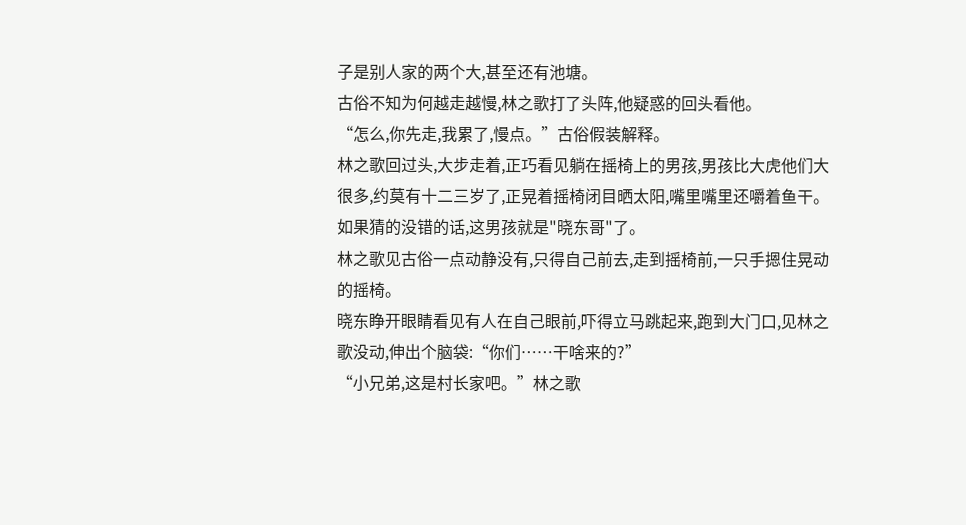子是别人家的两个大,甚至还有池塘。
古俗不知为何越走越慢,林之歌打了头阵,他疑惑的回头看他。
“怎么,你先走,我累了,慢点。”古俗假装解释。
林之歌回过头,大步走着,正巧看见躺在摇椅上的男孩,男孩比大虎他们大很多,约莫有十二三岁了,正晃着摇椅闭目晒太阳,嘴里嘴里还嚼着鱼干。
如果猜的没错的话,这男孩就是"晓东哥"了。
林之歌见古俗一点动静没有,只得自己前去,走到摇椅前,一只手摁住晃动的摇椅。
晓东睁开眼睛看见有人在自己眼前,吓得立马跳起来,跑到大门口,见林之歌没动,伸出个脑袋:“你们……干啥来的?”
“小兄弟,这是村长家吧。”林之歌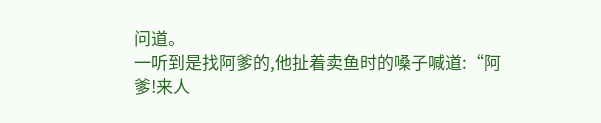问道。
一听到是找阿爹的,他扯着卖鱼时的嗓子喊道:“阿爹!来人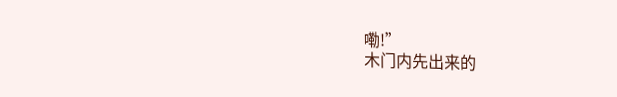嘞!”
木门内先出来的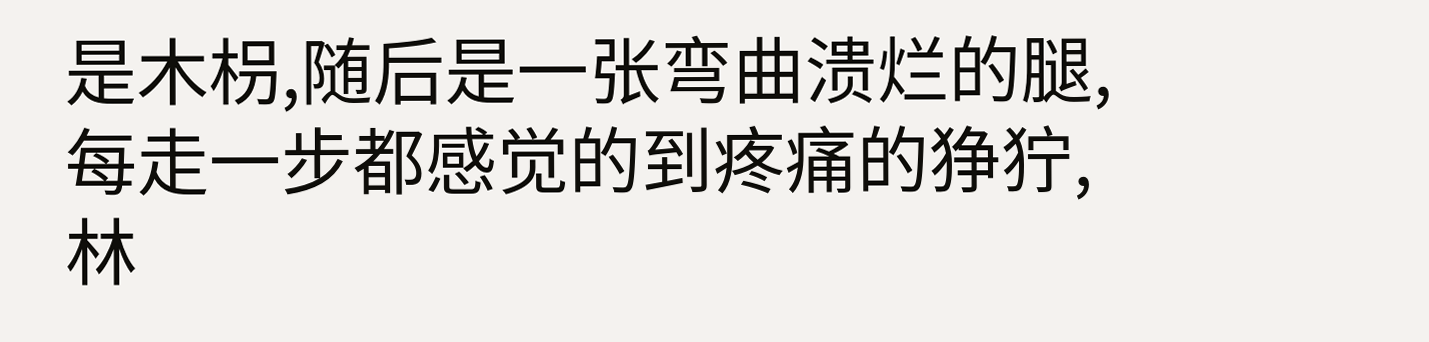是木枴,随后是一张弯曲溃烂的腿,每走一步都感觉的到疼痛的狰狞,林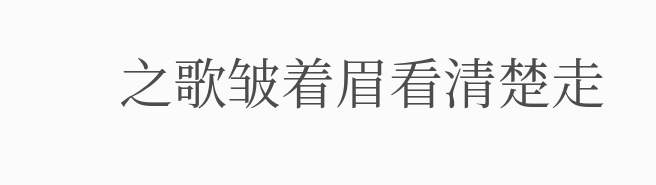之歌皱着眉看清楚走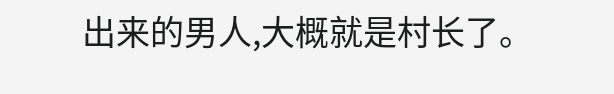出来的男人,大概就是村长了。